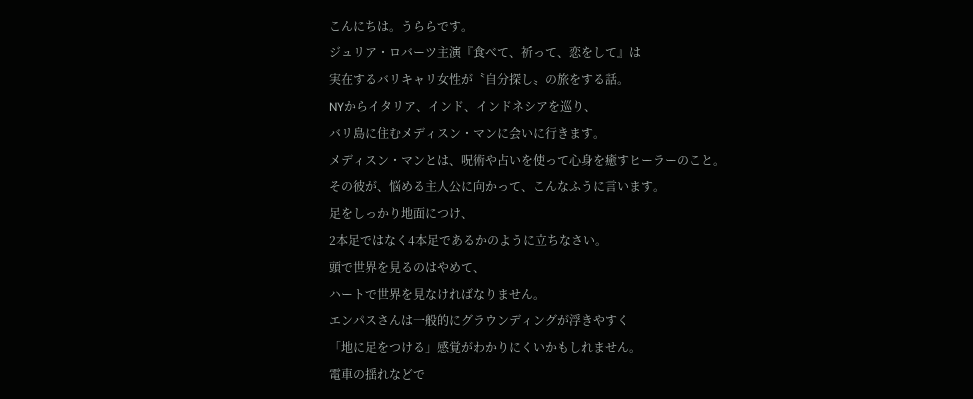こんにちは。うららです。
ジュリア・ロバーツ主演『食べて、祈って、恋をして』は
実在するバリキャリ女性が〝自分探し〟の旅をする話。
NYからイタリア、インド、インドネシアを巡り、
バリ島に住むメディスン・マンに会いに行きます。
メディスン・マンとは、呪術や占いを使って心身を癒すヒーラーのこと。
その彼が、悩める主人公に向かって、こんなふうに言います。
足をしっかり地面につけ、
2本足ではなく4本足であるかのように立ちなさい。
頭で世界を見るのはやめて、
ハートで世界を見なければなりません。
エンパスさんは一般的にグラウンディングが浮きやすく
「地に足をつける」感覚がわかりにくいかもしれません。
電車の揺れなどで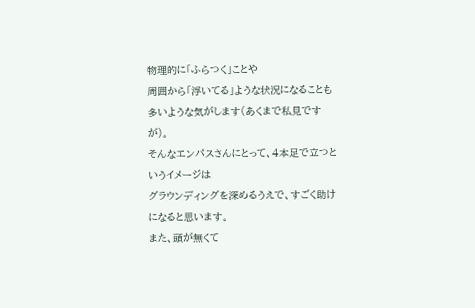物理的に「ふらつく」ことや
周囲から「浮いてる」ような状況になることも
多いような気がします(あくまで私見ですが)。
そんなエンパスさんにとって、4本足で立つというイメージは
グラウンディングを深めるうえで、すごく助けになると思います。
また、頭が無くて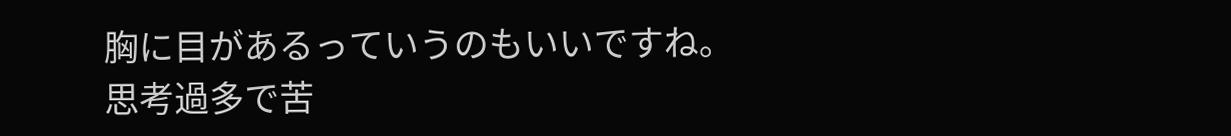胸に目があるっていうのもいいですね。
思考過多で苦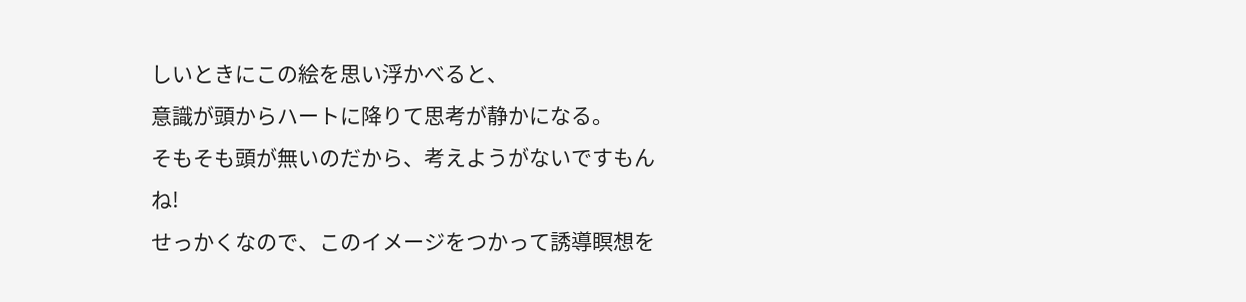しいときにこの絵を思い浮かべると、
意識が頭からハートに降りて思考が静かになる。
そもそも頭が無いのだから、考えようがないですもんね!
せっかくなので、このイメージをつかって誘導瞑想を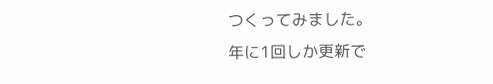つくってみました。
年に1回しか更新で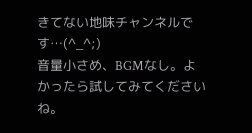きてない地味チャンネルです…(^_^;)
音量小さめ、BGMなし。よかったら試してみてくださいね。